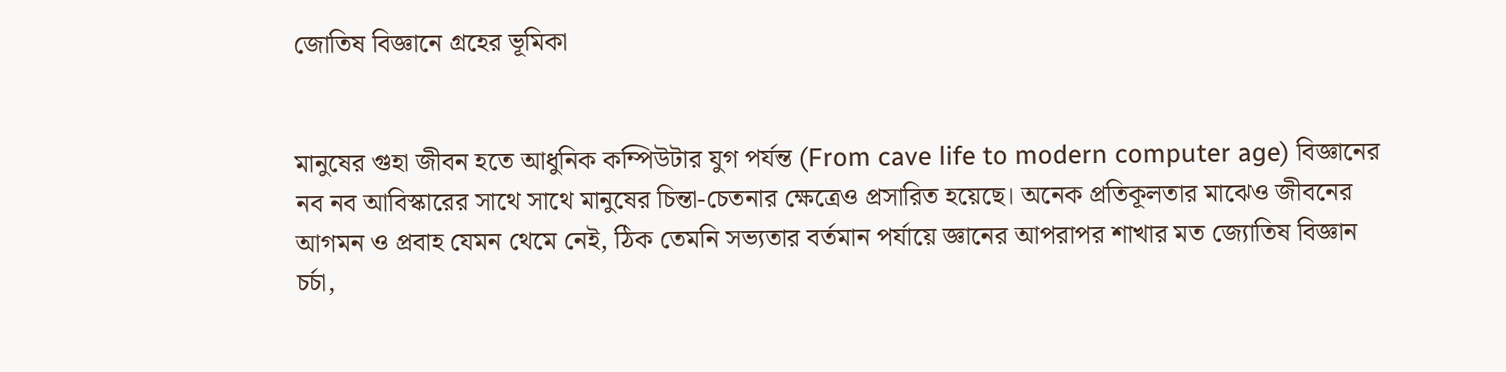জোতিষ বিজ্ঞানে গ্রহের ভূমিকা


মানুষের গুহা জীবন হতে আধুনিক কম্পিউটার যুগ পর্যন্ত (From cave life to modern computer age) বিজ্ঞানের নব নব আবিস্কারের সাথে সাথে মানুষের চিন্তা-চেতনার ক্ষেত্রেও প্রসারিত হয়েছে। অনেক প্রতিকূলতার মাঝেও জীবনের আগমন ও প্রবাহ যেমন থেমে নেই, ঠিক তেমনি সভ্যতার বর্তমান পর্যায়ে জ্ঞানের আপরাপর শাখার মত জ্যোতিষ বিজ্ঞান চর্চা,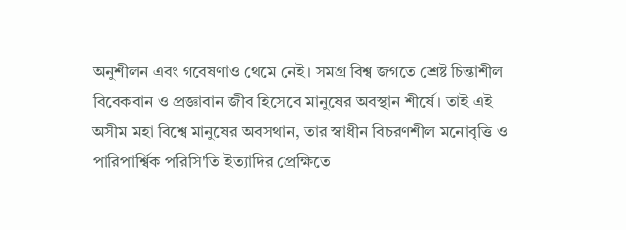অনুশীলন এবং গবেষণাও থেমে নেই। সমগ্র বিশ্ব জগতে শ্রেষ্ট চিন্তাশীল বিবেকবান ও প্রজ্ঞাবান জীব হিসেবে মানুষের অবস্থান শীর্ষে। তাই এই অসীম মহা বিশ্বে মানুষের অবসথান, তার স্বাধীন বিচরণশীল মনোবৃত্তি ও পারিপার্শ্বিক পরিসি'তি ইত্যাদির প্রেক্ষিতে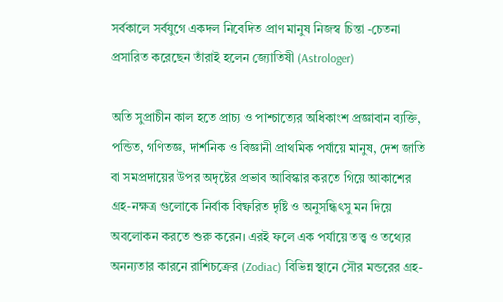সর্বকালে সর্বযুগে একদল নিবেদিত প্রাণ মানুষ নিজস্ব চিন্তা -চেতনা প্রসারিত করেছেন তাঁরাই হলেন জ্যোতিষী (Astrologer)

অতি সুপ্রাচীন কাল হতে প্রাচ্য ও পাশ্চাত্যের অধিকাংশ প্রজ্ঞাবান ব্যক্তি, পন্ডিত, গণিতজ্ঞ, দার্শনিক ও বিজ্ঞানী প্রাথমিক পর্যায়ে মানুষ, দেশ জাতি বা সমপ্রদায়ের উপর অদৃষ্টের প্রভাব আবিস্কার করতে গিয়ে আকাশের গ্রহ-নক্ষত্র গুলোকে নির্বাক বিষ্ফরিত দৃষ্টি ও অনুসন্ধিৎসু মন দিয়ে অবলোকন করতে শুরু করেন। এরই ফলে এক পর্যায়ে তত্ত্ব ও তথ্যের অনন্যতার কারনে রাশিচক্রের (Zodiac) বিভিন্ন স্থানে সৌর মন্ডরের গ্রহ-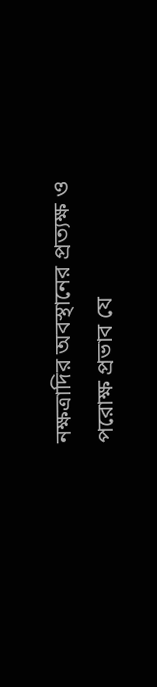নক্ষত্রাদির অবস্থানের প্রত্যক্ষ ও পরোক্ষ প্রভাব যে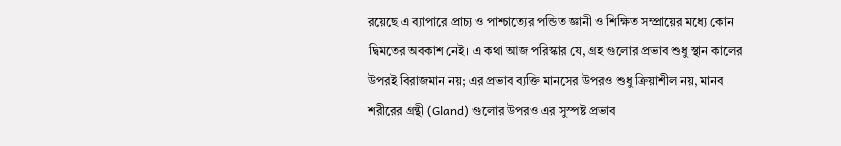রয়েছে এ ব্যাপারে প্রাচ্য ও পাশ্চাত্যের পন্ডিত জ্ঞানী ও শিক্ষিত সম্প্রায়ের মধ্যে কোন দ্বিমতের অবকাশ নেই। এ কথা আজ পরিস্কার যে, গ্রহ গুলোর প্রভাব শুধু স্থান কালের উপরই বিরাজমান নয়; এর প্রভাব ব্যক্তি মানসের উপরও শুধু ক্রিয়াশীল নয়, মানব শরীরের গ্রন্থী (Gland) গুলোর উপরও এর সুস্পষ্ট প্রভাব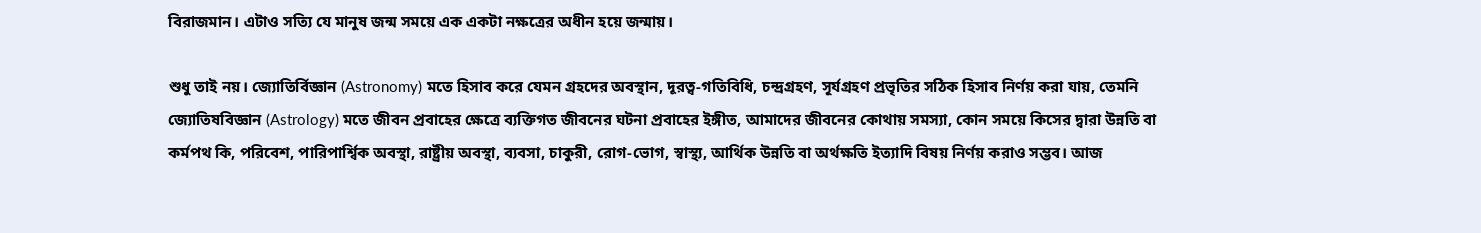বিরাজমান। এটাও সত্যি যে মানুষ জন্ম সময়ে এক একটা নক্ষত্রের অধীন হয়ে জন্মায়।

শুধু তাই নয়। জ্যোতির্বিজ্ঞান (Astronomy) মতে হিসাব করে যেমন গ্রহদের অবস্থান, দূরত্ব-গতিবিধি, চন্দ্রগ্রহণ, সূর্যগ্রহণ প্রভৃতির সঠিক হিসাব নির্ণয় করা যায়, তেমনি জ্যোতিষবিজ্ঞান (Astrology) মতে জীবন প্রবাহের ক্ষেত্রে ব্যক্তিগত জীবনের ঘটনা প্রবাহের ইঙ্গীত, আমাদের জীবনের কোথায় সমস্যা, কোন সময়ে কিসের দ্বারা উন্নতি বা কর্মপথ কি, পরিবেশ, পারিপার্শ্বিক অবস্থা, রাষ্ট্রীয় অবস্থা, ব্যবসা, চাকুরী, রোগ-ভোগ, স্বাস্থ্য, আর্থিক উন্নতি বা অর্থক্ষতি ইত্যাদি বিষয় নির্ণয় করাও সম্ভব। আজ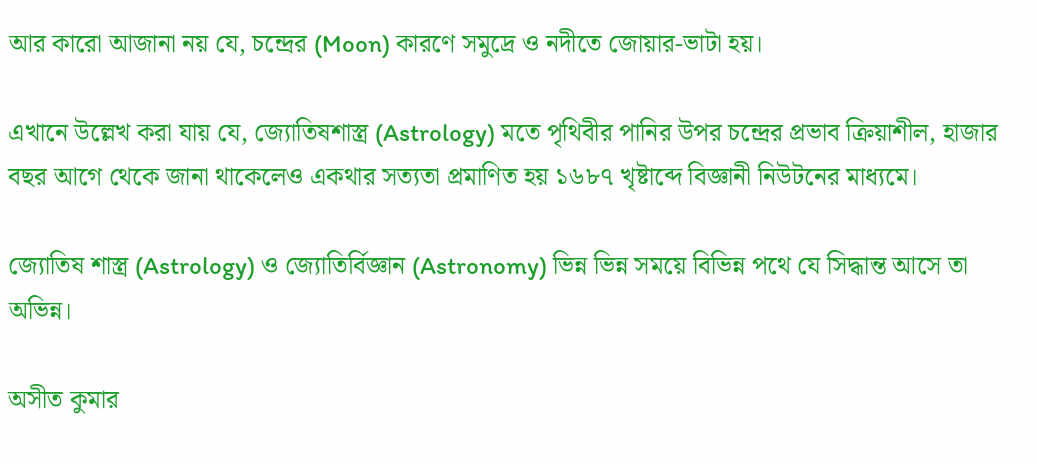আর কারো আজানা নয় যে, চন্দ্রের (Moon) কারণে সমুদ্রে ও নদীতে জোয়ার-ভাটা হয়।

এখানে উল্লেখ করা যায় যে, জ্যোতিষশাস্ত্র (Astrology) মতে পৃথিবীর পানির উপর চন্দ্রের প্রভাব ক্রিয়াশীল, হাজার বছর আগে থেকে জানা থাকেলেও একথার সত্যতা প্রমাণিত হয় ১৬৮৭ খৃষ্টাব্দে বিজ্ঞানী নিউটনের মাধ্যমে।

জ্যোতিষ শাস্ত্র (Astrology) ও জ্যোতির্বিজ্ঞান (Astronomy) ভিন্ন ভিন্ন সময়ে বিভিন্ন পথে যে সিদ্ধান্ত আসে তা অভিন্ন।

অসীত কুমার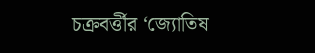চক্রবর্ত্তীর ‘জ্যোতিষ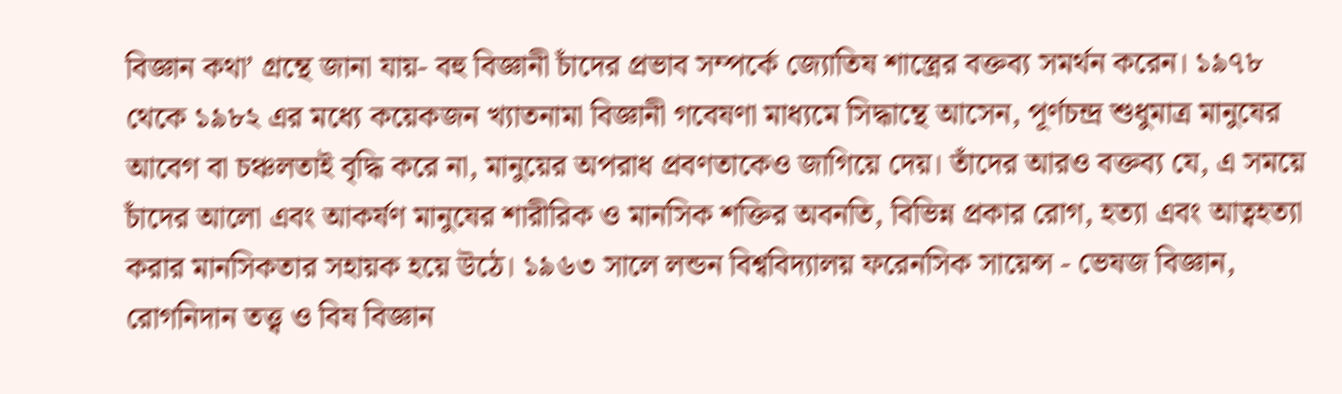বিজ্ঞান কথা’ গ্রন্থে জানা যায়- বহু বিজ্ঞানী চাঁদের প্রভাব সম্পর্কে জ্যোতিষ শাস্ত্রের বক্তব্য সমর্থন করেন। ১৯৭৮ থেকে ১৯৮২ এর মধ্যে কয়েকজন খ্যাতনামা বিজ্ঞানী গবেষণা মাধ্যমে সিদ্ধান্থে আসেন, পূর্ণচন্দ্র শুধুমাত্র মানুষের আবেগ বা চঞ্চলতাই বৃদ্ধি করে না, মানুয়ের অপরাধ প্রবণতাকেও জাগিয়ে দেয়। তাঁদের আরও বক্তব্য যে, এ সময়ে চাঁদের আলো এবং আকর্ষণ মানুষের শারীরিক ও মানসিক শক্তির অবনতি, বিভিন্ন প্রকার রোগ, হত্যা এবং আত্বহত্যা করার মানসিকতার সহায়ক হয়ে উঠে। ১৯৬৩ সালে লন্ডন বিশ্ববিদ্যালয় ফরেনসিক সায়েন্স - ভেষজ বিজ্ঞান, রোগনিদান তত্ত্ব ও বিষ বিজ্ঞান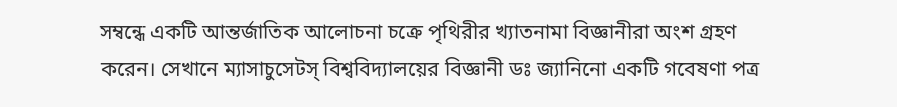সম্বন্ধে একটি আন্তর্জাতিক আলোচনা চক্রে পৃথিরীর খ্যাতনামা বিজ্ঞানীরা অংশ গ্রহণ করেন। সেখানে ম্যাসাচুসেটস্‌ বিশ্ববিদ্যালয়ের বিজ্ঞানী ডঃ জ্যানিনো একটি গবেষণা পত্র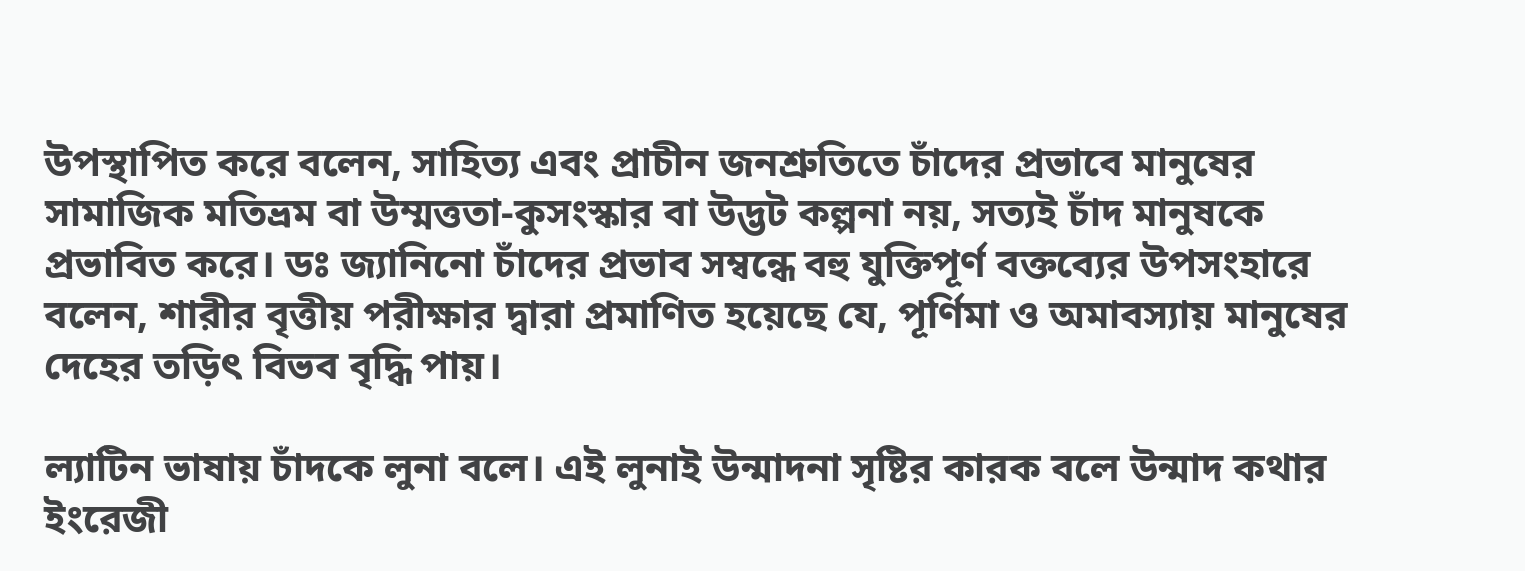উপস্থাপিত করে বলেন, সাহিত্য এবং প্রাচীন জনশ্রুতিতে চাঁদের প্রভাবে মানুষের সামাজিক মতিভ্রম বা উম্মত্ততা-কুসংস্কার বা উদ্ভট কল্পনা নয়, সত্যই চাঁদ মানুষকে প্রভাবিত করে। ডঃ জ্যানিনো চাঁদের প্রভাব সম্বন্ধে বহু যুক্তিপূর্ণ বক্তব্যের উপসংহারে বলেন, শারীর বৃত্তীয় পরীক্ষার দ্বারা প্রমাণিত হয়েছে যে, পূর্ণিমা ও অমাবস্যায় মানুষের দেহের তড়িৎ বিভব বৃদ্ধি পায়।

ল্যাটিন ভাষায় চাঁদকে লুনা বলে। এই লুনাই উন্মাদনা সৃষ্টির কারক বলে উন্মাদ কথার ইংরেজী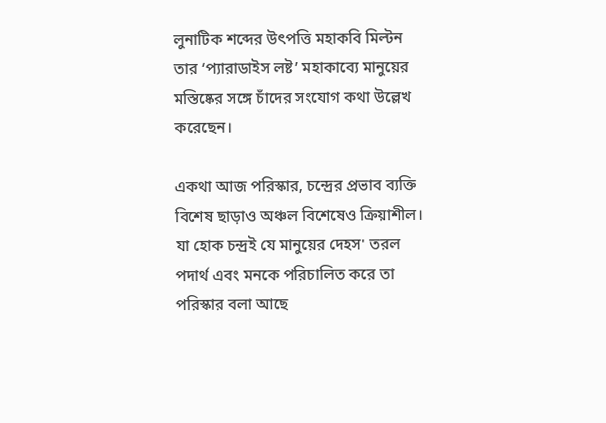লুনাটিক শব্দের উৎপত্তি মহাকবি মিল্টন তার ‘প্যারাডাইস লষ্ট’ মহাকাব্যে মানুয়ের মস্তিষ্কের সঙ্গে চাঁদের সংযোগ কথা উল্লেখ করেছেন।

একথা আজ পরিস্কার, চন্দ্রের প্রভাব ব্যক্তি বিশেষ ছাড়াও অঞ্চল বিশেষেও ক্রিয়াশীল। যা হোক চন্দ্রই যে মানুয়ের দেহস' তরল পদার্থ এবং মনকে পরিচালিত করে তা পরিস্কার বলা আছে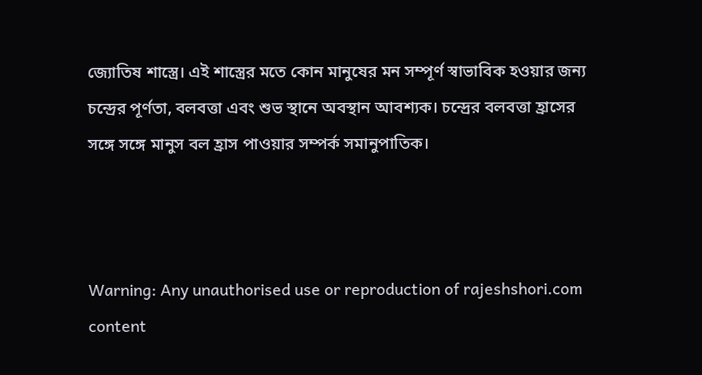জ্যোতিষ শাস্ত্রে। এই শাস্ত্রের মতে কোন মানুষের মন সম্পূর্ণ স্বাভাবিক হওয়ার জন্য চন্দ্রের পূর্ণতা, বলবত্তা এবং শুভ স্থানে অবস্থান আবশ্যক। চন্দ্রের বলবত্তা হ্রাসের সঙ্গে সঙ্গে মানুস বল হ্রাস পাওয়ার সম্পর্ক সমানুপাতিক।



Warning: Any unauthorised use or reproduction of rajeshshori.com content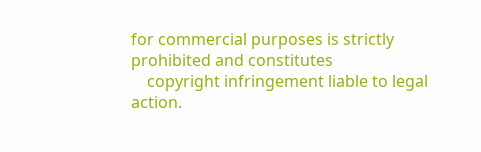for commercial purposes is strictly prohibited and constitutes
    copyright infringement liable to legal action.